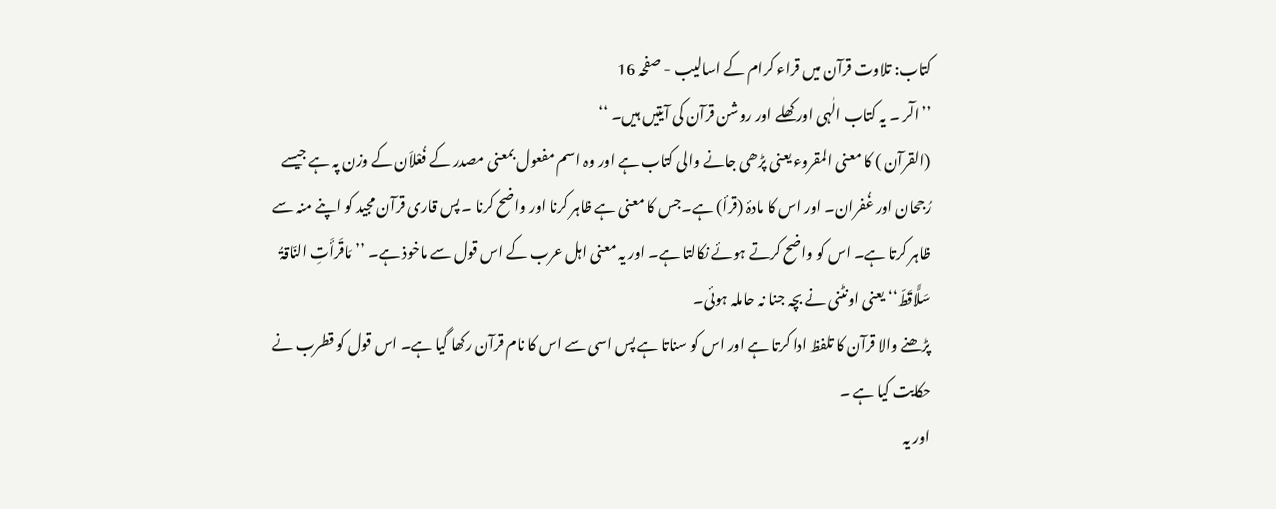کتاب: تلاوت قرآن میں قراء کرام کے اسالیب - صفحہ 16
’’الٓر ۔ یہ کتاب الٰہی اور کھلے اور روشن قرآن کی آیتیں ہیں۔ ‘‘
(القرآن ) کا معنی المقروء یعنی پڑھی جانے والی کتاب ہے اور وہ اسم مفعول بمعنی مصدر کے فُعْلاَن کے وزن پہ ہے جیسے رُجحان اور غُفران۔ اور اس کا مادۂ (قرأ) ہے۔جس کا معنی ہے ظاہر کرنا اور واضح کرنا ۔ پس قاری قرآن مجید کو اپنے منہ سے ظاہر کرتا ہے۔ اس کو واضح کرتے ہوئے نکالتا ہے۔ اور یہ معنی اہل عرب کے اس قول سے ماخوذ ہے۔ ’’مَاقَرأَتِ النّاقۃُ سَلًّاقَطّ‘‘ یعنی اونٹنی نے بچہ جنا نہ حاملہ ہوئی۔
پڑھنے والا قرآن کا تلفظ ادا کرتا ہے اور اس کو سناتا ہے پس اسی سے اس کا نام قرآن رکھا گیا ہے۔ اس قول کو قطرب نے حکایت کیا ہے ۔
اور یہ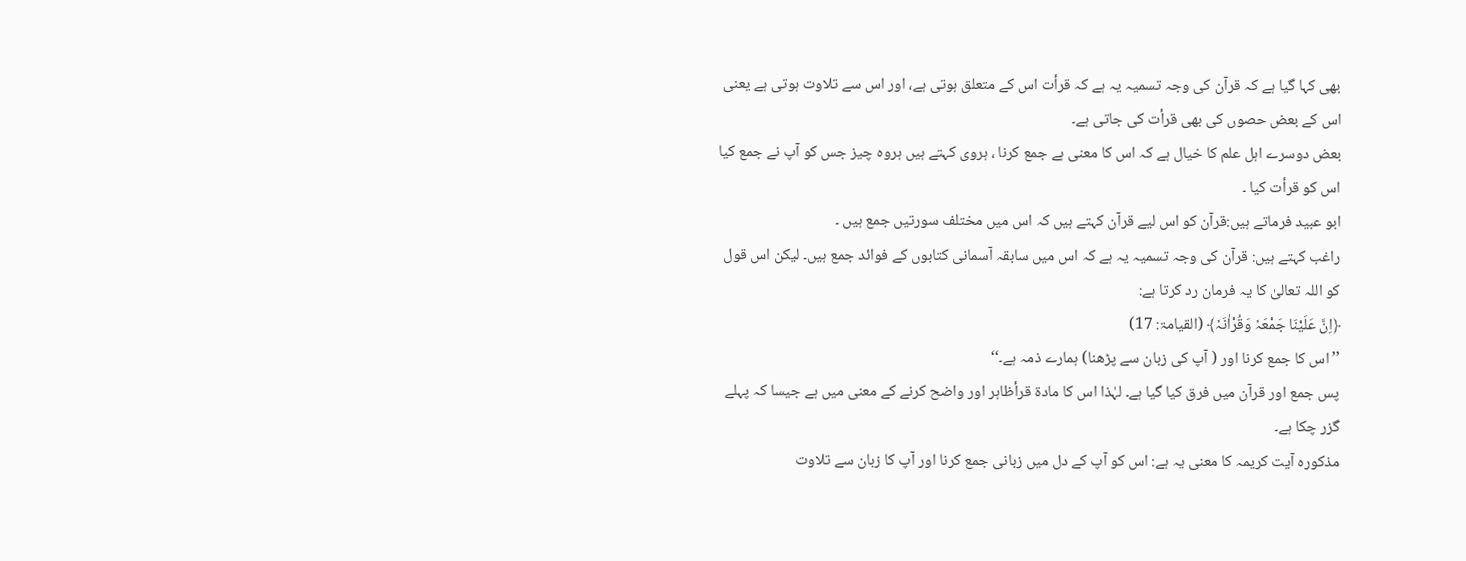بھی کہا گیا ہے کہ قرآن کی وجہ تسمیہ یہ ہے کہ قرأت اس کے متعلق ہوتی ہے، اور اس سے تلاوت ہوتی ہے یعنی اس کے بعض حصوں کی بھی قرأت کی جاتی ہے۔
بعض دوسرے اہل علم کا خیال ہے کہ اس کا معنی ہے جمع کرنا ، ہروی کہتے ہیں ہروہ چیز جس کو آپ نے جمع کیا اس کو قرأت کیا ۔
ابو عبید فرماتے ہیں:قرآن کو اس لیے قرآن کہتے ہیں کہ اس میں مختلف سورتیں جمع ہیں ۔
راغب کہتے ہیں: قرآن کی وجہ تسمیہ یہ ہے کہ اس میں سابقہ آسمانی کتابوں کے فوائد جمع ہیں۔ لیکن اس قول کو اللہ تعالیٰ کا یہ فرمان رد کرتا ہے:
﴿اِنَّ عَلَیْنَا جَمْعَہٗ وَقُرْاٰنَہٗ﴾ (القیامۃ: 17)
’’اس کا جمع کرنا اور ( آپ کی زبان سے پڑھنا) ہمارے ذمہ ہے۔‘‘
پس جمع اور قرآن میں فرق کیا گیا ہے۔ لہٰذا اس کا مادۃ قرأظاہر اور واضح کرنے کے معنی میں ہے جیسا کہ پہلے گزر چکا ہے۔
مذکورہ آیت کریمہ کا معنی یہ ہے: اس کو آپ کے دل میں زبانی جمع کرنا اور آپ کا زبان سے تلاوت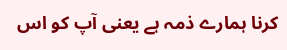کرنا ہمارے ذمہ ہے یعنی آپ کو اس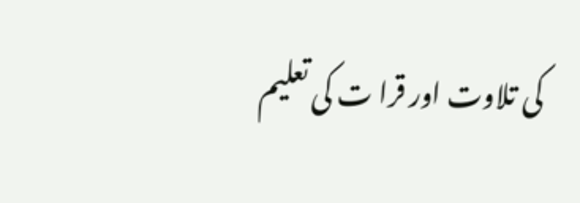کی تلاوت اور قرا ت کی تعلیم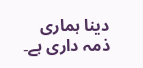دینا ہماری ذمہ داری ہے۔